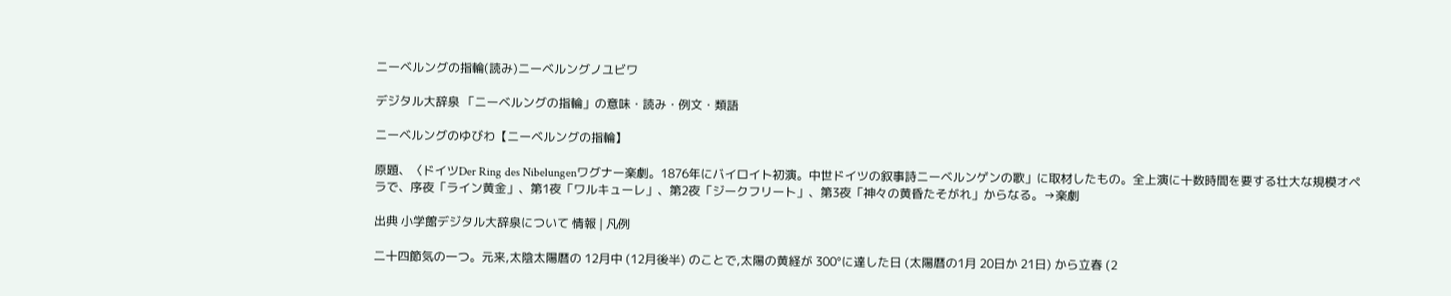ニーベルングの指輪(読み)ニーベルングノユビワ

デジタル大辞泉 「ニーベルングの指輪」の意味・読み・例文・類語

ニーベルングのゆびわ【ニーベルングの指輪】

原題、〈ドイツDer Ring des Nibelungenワグナー楽劇。1876年にバイロイト初演。中世ドイツの叙事詩ニーベルンゲンの歌」に取材したもの。全上演に十数時間を要する壮大な規模オペラで、序夜「ライン黄金」、第1夜「ワルキューレ」、第2夜「ジークフリート」、第3夜「神々の黄昏たそがれ」からなる。→楽劇

出典 小学館デジタル大辞泉について 情報 | 凡例

二十四節気の一つ。元来,太陰太陽暦の 12月中 (12月後半) のことで,太陽の黄経が 300°に達した日 (太陽暦の1月 20日か 21日) から立春 (2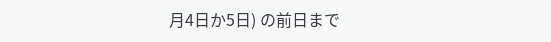月4日か5日) の前日まで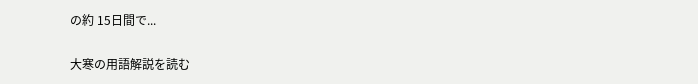の約 15日間で...

大寒の用語解説を読む